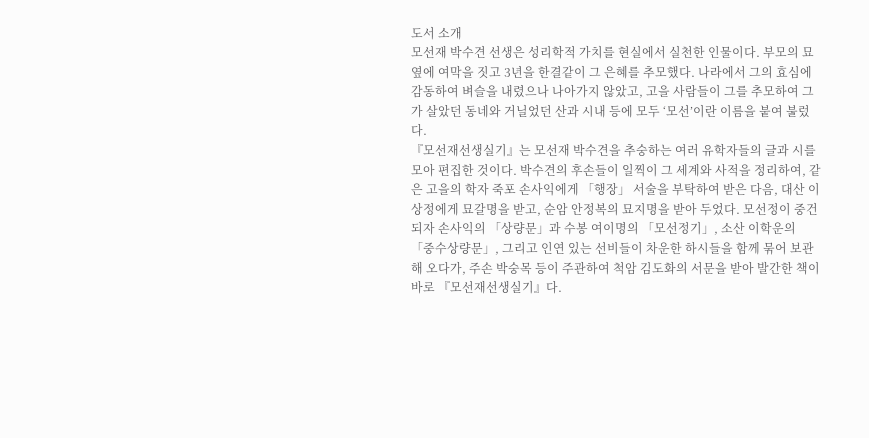도서 소개
모선재 박수견 선생은 성리학적 가치를 현실에서 실천한 인물이다. 부모의 묘 옆에 여막을 짓고 3년을 한결같이 그 은혜를 추모했다. 나라에서 그의 효심에 감동하여 벼슬을 내렸으나 나아가지 않았고, 고을 사람들이 그를 추모하여 그가 살았던 동네와 거닐었던 산과 시내 등에 모두 ‘모선’이란 이름을 붙여 불렀다.
『모선재선생실기』는 모선재 박수견을 추숭하는 여러 유학자들의 글과 시를 모아 편집한 것이다. 박수견의 후손들이 일찍이 그 세계와 사적을 정리하여, 같은 고을의 학자 죽포 손사익에게 「행장」 서술을 부탁하여 받은 다음, 대산 이상정에게 묘갈명을 받고, 순암 안정복의 묘지명을 받아 두었다. 모선정이 중건되자 손사익의 「상량문」과 수봉 여이명의 「모선정기」, 소산 이학운의 「중수상량문」, 그리고 인연 있는 선비들이 차운한 하시들을 함께 묶어 보관해 오다가, 주손 박숭목 등이 주관하여 척암 김도화의 서문을 받아 발간한 책이 바로 『모선재선생실기』다.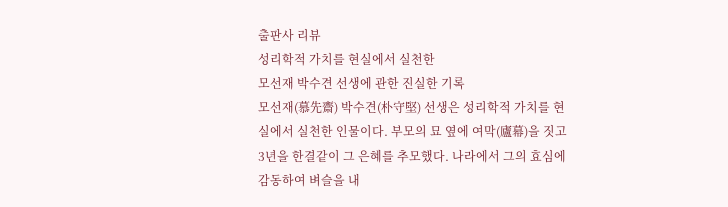출판사 리뷰
성리학적 가치를 현실에서 실천한
모선재 박수견 선생에 관한 진실한 기록
모선재(慕先齋) 박수견(朴守堅) 선생은 성리학적 가치를 현실에서 실천한 인물이다. 부모의 묘 옆에 여막(廬幕)을 짓고 3년을 한결같이 그 은혜를 추모했다. 나라에서 그의 효심에 감동하여 벼슬을 내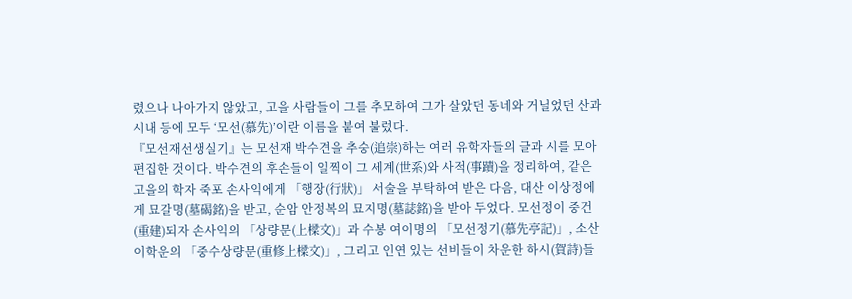렸으나 나아가지 않았고, 고을 사람들이 그를 추모하여 그가 살았던 동네와 거닐었던 산과 시내 등에 모두 ‘모선(慕先)’이란 이름을 붙여 불렀다.
『모선재선생실기』는 모선재 박수견을 추숭(追崇)하는 여러 유학자들의 글과 시를 모아 편집한 것이다. 박수견의 후손들이 일찍이 그 세계(世系)와 사적(事蹟)을 정리하여, 같은 고을의 학자 죽포 손사익에게 「행장(行狀)」 서술을 부탁하여 받은 다음, 대산 이상정에게 묘갈명(墓碣銘)을 받고, 순암 안정복의 묘지명(墓誌銘)을 받아 두었다. 모선정이 중건(重建)되자 손사익의 「상량문(上樑文)」과 수봉 여이명의 「모선정기(慕先亭記)」, 소산 이학운의 「중수상량문(重修上樑文)」, 그리고 인연 있는 선비들이 차운한 하시(賀詩)들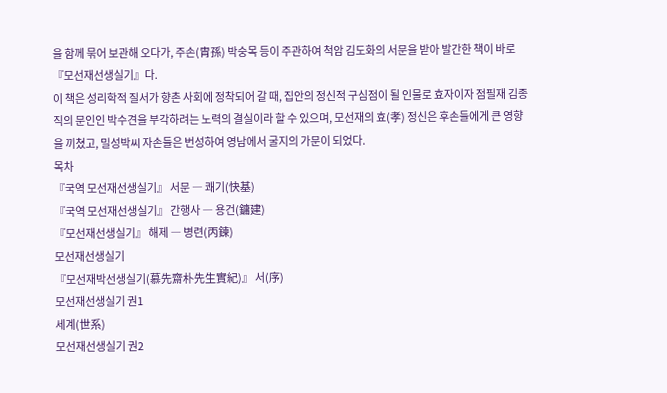을 함께 묶어 보관해 오다가, 주손(胄孫) 박숭목 등이 주관하여 척암 김도화의 서문을 받아 발간한 책이 바로 『모선재선생실기』다.
이 책은 성리학적 질서가 향촌 사회에 정착되어 갈 때, 집안의 정신적 구심점이 될 인물로 효자이자 점필재 김종직의 문인인 박수견을 부각하려는 노력의 결실이라 할 수 있으며, 모선재의 효(孝) 정신은 후손들에게 큰 영향을 끼쳤고, 밀성박씨 자손들은 번성하여 영남에서 굴지의 가문이 되었다.
목차
『국역 모선재선생실기』 서문 ― 쾌기(快基)
『국역 모선재선생실기』 간행사 ― 용건(鏞建)
『모선재선생실기』 해제 ― 병련(丙鍊)
모선재선생실기
『모선재박선생실기(慕先齋朴先生實紀)』 서(序)
모선재선생실기 권1
세계(世系)
모선재선생실기 권2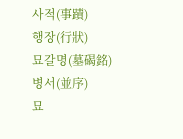사적(事蹟)
행장(行狀)
묘갈명(墓碣銘) 병서(並序)
묘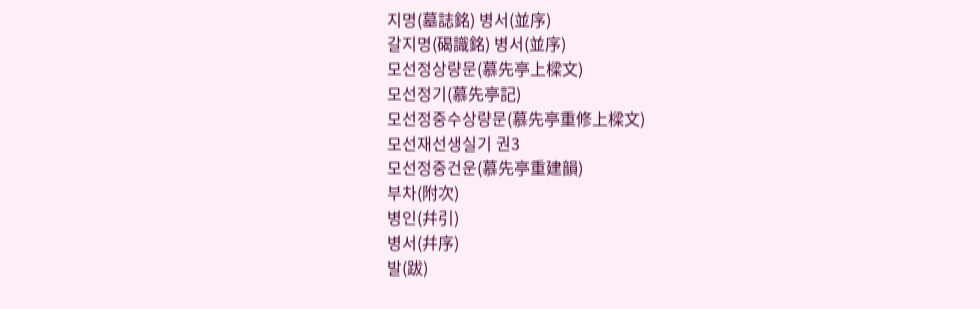지명(墓誌銘) 병서(並序)
갈지명(碣識銘) 병서(並序)
모선정상량문(慕先亭上樑文)
모선정기(慕先亭記)
모선정중수상량문(慕先亭重修上樑文)
모선재선생실기 권3
모선정중건운(慕先亭重建韻)
부차(附次)
병인(幷引)
병서(幷序)
발(跋)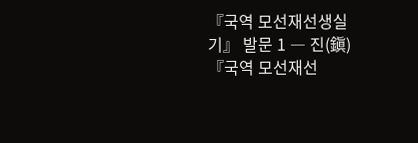『국역 모선재선생실기』 발문 1 ― 진(鎭)
『국역 모선재선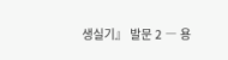생실기』 발문 2 ― 용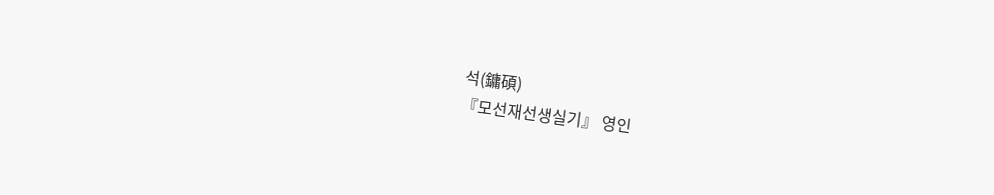석(鏞碩)
『모선재선생실기』 영인